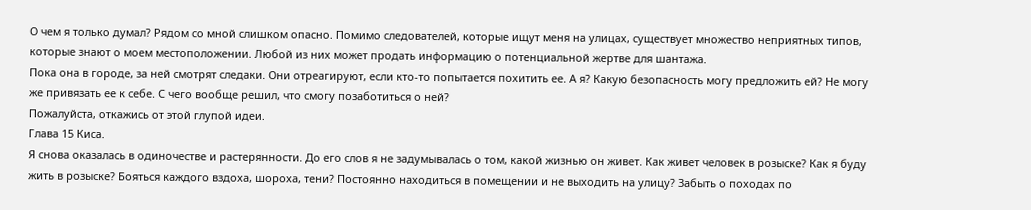О чем я только думал? Рядом со мной слишком опасно. Помимо следователей, которые ищут меня на улицах, существует множество неприятных типов, которые знают о моем местоположении. Любой из них может продать информацию о потенциальной жертве для шантажа.
Пока она в городе, за ней смотрят следаки. Они отреагируют, если кто-то попытается похитить ее. А я? Какую безопасность могу предложить ей? Не могу же привязать ее к себе. С чего вообще решил, что смогу позаботиться о ней?
Пожалуйста, откажись от этой глупой идеи.
Глава 15 Киса.
Я снова оказалась в одиночестве и растерянности. До его слов я не задумывалась о том, какой жизнью он живет. Как живет человек в розыске? Как я буду жить в розыске? Бояться каждого вздоха, шороха, тени? Постоянно находиться в помещении и не выходить на улицу? Забыть о походах по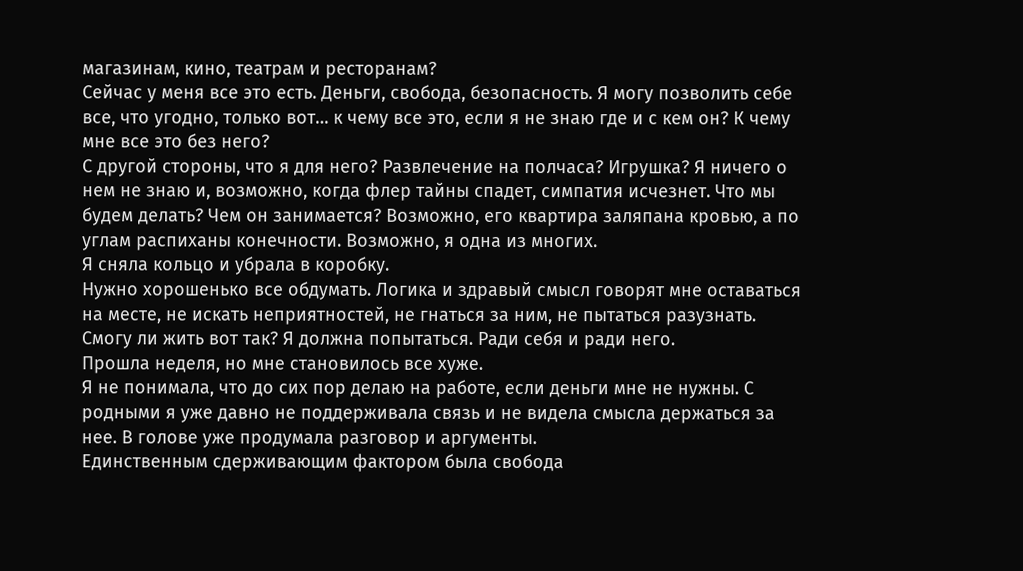магазинам, кино, театрам и ресторанам?
Сейчас у меня все это есть. Деньги, свобода, безопасность. Я могу позволить себе все, что угодно, только вот… к чему все это, если я не знаю где и с кем он? К чему мне все это без него?
С другой стороны, что я для него? Развлечение на полчаса? Игрушка? Я ничего о нем не знаю и, возможно, когда флер тайны спадет, симпатия исчезнет. Что мы будем делать? Чем он занимается? Возможно, его квартира заляпана кровью, а по углам распиханы конечности. Возможно, я одна из многих.
Я сняла кольцо и убрала в коробку.
Нужно хорошенько все обдумать. Логика и здравый смысл говорят мне оставаться на месте, не искать неприятностей, не гнаться за ним, не пытаться разузнать. Смогу ли жить вот так? Я должна попытаться. Ради себя и ради него.
Прошла неделя, но мне становилось все хуже.
Я не понимала, что до сих пор делаю на работе, если деньги мне не нужны. С родными я уже давно не поддерживала связь и не видела смысла держаться за нее. В голове уже продумала разговор и аргументы.
Единственным сдерживающим фактором была свобода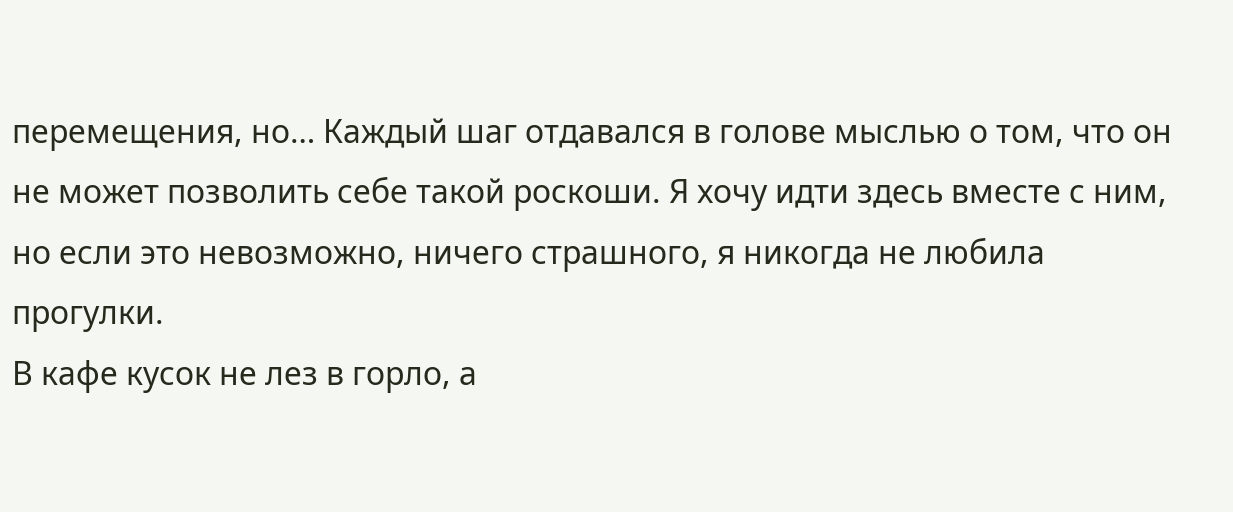перемещения, но… Каждый шаг отдавался в голове мыслью о том, что он не может позволить себе такой роскоши. Я хочу идти здесь вместе с ним, но если это невозможно, ничего страшного, я никогда не любила прогулки.
В кафе кусок не лез в горло, а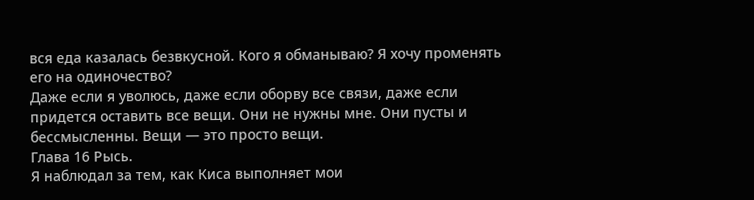вся еда казалась безвкусной. Кого я обманываю? Я хочу променять его на одиночество?
Даже если я уволюсь, даже если оборву все связи, даже если придется оставить все вещи. Они не нужны мне. Они пусты и бессмысленны. Вещи — это просто вещи.
Глава 16 Рысь.
Я наблюдал за тем, как Киса выполняет мои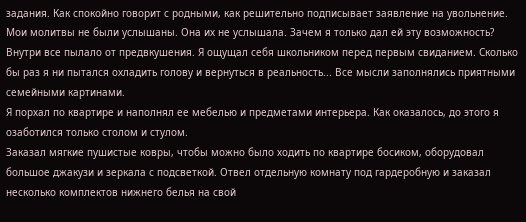задания. Как спокойно говорит с родными, как решительно подписывает заявление на увольнение.
Мои молитвы не были услышаны. Она их не услышала. Зачем я только дал ей эту возможность?
Внутри все пылало от предвкушения. Я ощущал себя школьником перед первым свиданием. Сколько бы раз я ни пытался охладить голову и вернуться в реальность... Все мысли заполнялись приятными семейными картинами.
Я порхал по квартире и наполнял ее мебелью и предметами интерьера. Как оказалось, до этого я озаботился только столом и стулом.
Заказал мягкие пушистые ковры, чтобы можно было ходить по квартире босиком, оборудовал большое джакузи и зеркала с подсветкой. Отвел отдельную комнату под гардеробную и заказал несколько комплектов нижнего белья на свой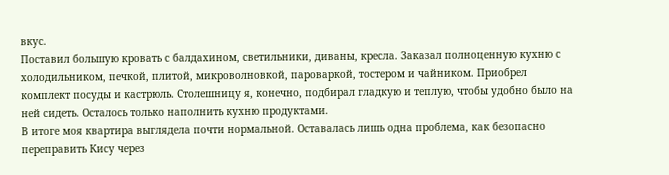вкус.
Поставил большую кровать с балдахином, светильники, диваны, кресла. Заказал полноценную кухню с холодильником, печкой, плитой, микроволновкой, пароваркой, тостером и чайником. Приобрел комплект посуды и кастрюль. Столешницу я, конечно, подбирал гладкую и теплую, чтобы удобно было на ней сидеть. Осталось только наполнить кухню продуктами.
В итоге моя квартира выглядела почти нормальной. Оставалась лишь одна проблема, как безопасно переправить Кису через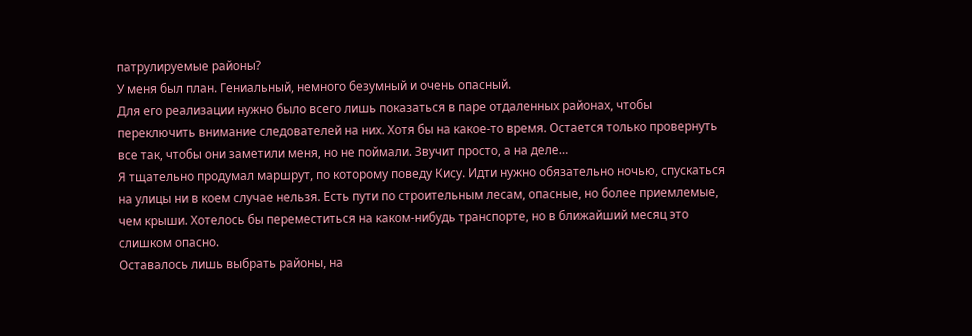патрулируемые районы?
У меня был план. Гениальный, немного безумный и очень опасный.
Для его реализации нужно было всего лишь показаться в паре отдаленных районах, чтобы переключить внимание следователей на них. Хотя бы на какое-то время. Остается только провернуть все так, чтобы они заметили меня, но не поймали. Звучит просто, а на деле…
Я тщательно продумал маршрут, по которому поведу Кису. Идти нужно обязательно ночью, спускаться на улицы ни в коем случае нельзя. Есть пути по строительным лесам, опасные, но более приемлемые, чем крыши. Хотелось бы переместиться на каком-нибудь транспорте, но в ближайший месяц это слишком опасно.
Оставалось лишь выбрать районы, на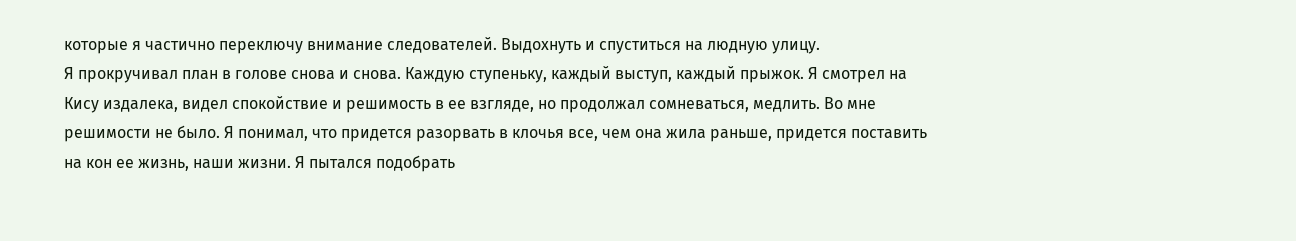которые я частично переключу внимание следователей. Выдохнуть и спуститься на людную улицу.
Я прокручивал план в голове снова и снова. Каждую ступеньку, каждый выступ, каждый прыжок. Я смотрел на Кису издалека, видел спокойствие и решимость в ее взгляде, но продолжал сомневаться, медлить. Во мне решимости не было. Я понимал, что придется разорвать в клочья все, чем она жила раньше, придется поставить на кон ее жизнь, наши жизни. Я пытался подобрать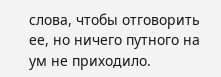слова, чтобы отговорить ее, но ничего путного на ум не приходило.